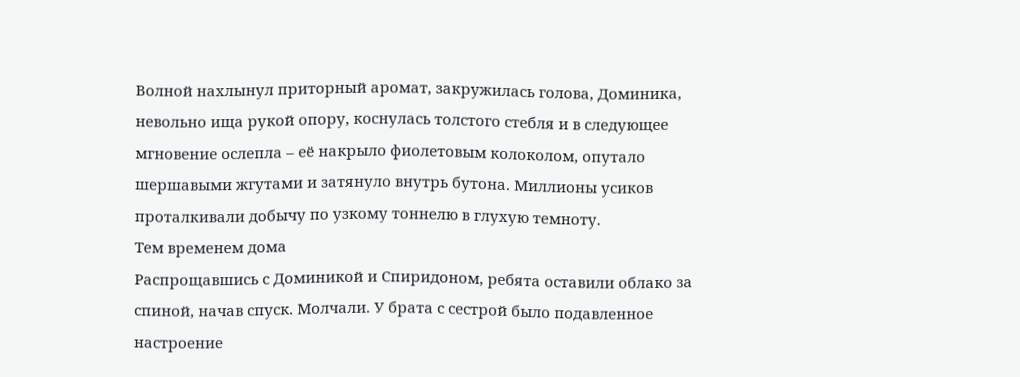Волной нахлынул приторный аромат, закружилась голова, Доминика, невольно ища рукой опору, коснулась толстого стебля и в следующее мгновение ослепла – её накрыло фиолетовым колоколом, опутало шершавыми жгутами и затянуло внутрь бутона. Миллионы усиков проталкивали добычу по узкому тоннелю в глухую темноту.
Тем временем дома
Распрощавшись с Доминикой и Спиридоном, ребята оставили облако за спиной, начав спуск. Молчали. У брата с сестрой было подавленное настроение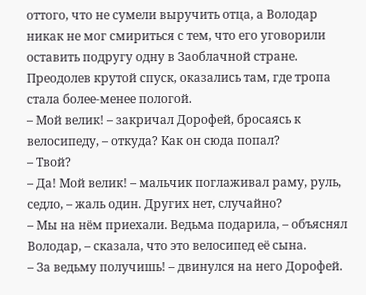оттого, что не сумели выручить отца, а Володар никак не мог смириться с тем, что его уговорили оставить подругу одну в Заоблачной стране. Преодолев крутой спуск, оказались там, где тропа стала более-менее пологой.
– Мой велик! – закричал Дорофей, бросаясь к велосипеду, – откуда? Как он сюда попал?
– Твой?
– Да! Мой велик! – мальчик поглаживал раму, руль, седло, – жаль один. Других нет, случайно?
– Мы на нём приехали. Ведьма подарила, – объяснял Володар, – сказала, что это велосипед её сына.
– За ведьму получишь! – двинулся на него Дорофей.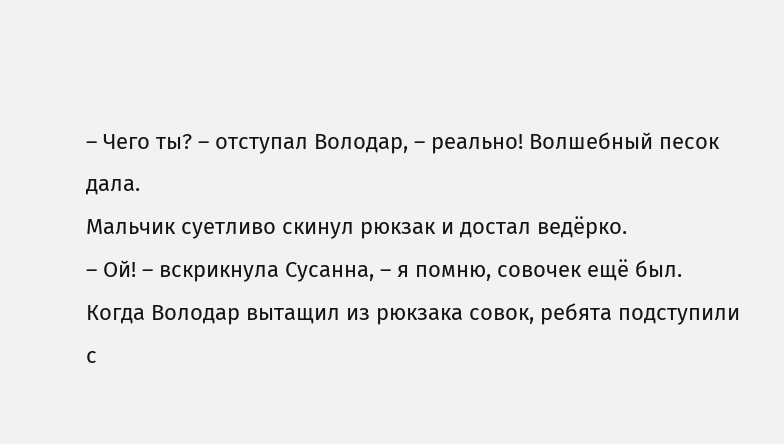– Чего ты? – отступал Володар, – реально! Волшебный песок дала.
Мальчик суетливо скинул рюкзак и достал ведёрко.
– Ой! – вскрикнула Сусанна, – я помню, совочек ещё был.
Когда Володар вытащил из рюкзака совок, ребята подступили с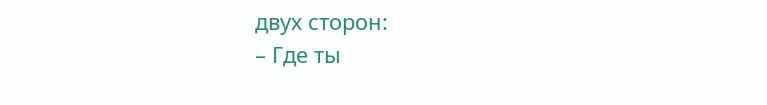двух сторон:
– Где ты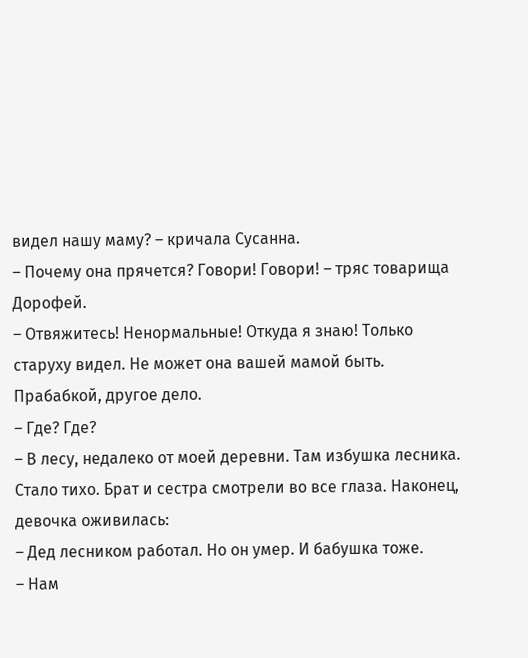видел нашу маму? – кричала Сусанна.
– Почему она прячется? Говори! Говори! – тряс товарища Дорофей.
– Отвяжитесь! Ненормальные! Откуда я знаю! Только старуху видел. Не может она вашей мамой быть. Прабабкой, другое дело.
– Где? Где?
– В лесу, недалеко от моей деревни. Там избушка лесника.
Стало тихо. Брат и сестра смотрели во все глаза. Наконец, девочка оживилась:
– Дед лесником работал. Но он умер. И бабушка тоже.
– Нам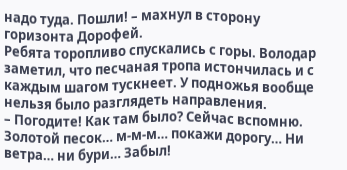надо туда. Пошли! – махнул в сторону горизонта Дорофей.
Ребята торопливо спускались с горы. Володар заметил, что песчаная тропа истончилась и с каждым шагом тускнеет. У подножья вообще нельзя было разглядеть направления.
– Погодите! Как там было? Сейчас вспомню. Золотой песок… м-м-м… покажи дорогу… Ни ветра… ни бури… Забыл!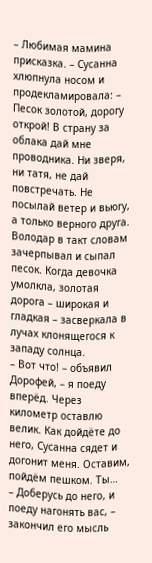– Любимая мамина присказка. – Сусанна хлюпнула носом и продекламировала: – Песок золотой, дорогу открой! В страну за облака дай мне проводника. Ни зверя, ни татя, не дай повстречать. Не посылай ветер и вьюгу, а только верного друга.
Володар в такт словам зачерпывал и сыпал песок. Когда девочка умолкла, золотая дорога – широкая и гладкая – засверкала в лучах клонящегося к западу солнца.
– Вот что! – объявил Дорофей, – я поеду вперёд. Через километр оставлю велик. Как дойдёте до него, Сусанна сядет и догонит меня. Оставим, пойдём пешком. Ты…
– Доберусь до него, и поеду нагонять вас, – закончил его мысль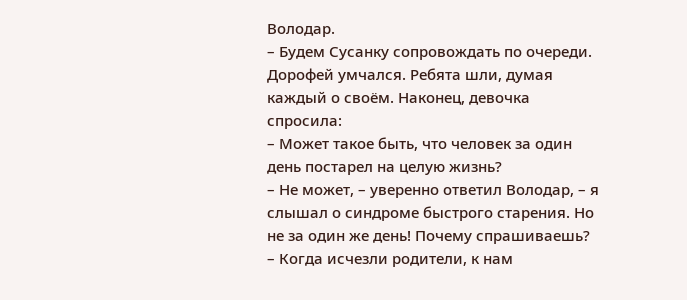Володар.
– Будем Сусанку сопровождать по очереди.
Дорофей умчался. Ребята шли, думая каждый о своём. Наконец, девочка спросила:
– Может такое быть, что человек за один день постарел на целую жизнь?
– Не может, – уверенно ответил Володар, – я слышал о синдроме быстрого старения. Но не за один же день! Почему спрашиваешь?
– Когда исчезли родители, к нам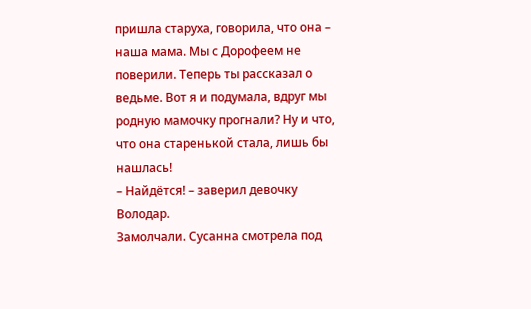пришла старуха, говорила, что она – наша мама. Мы с Дорофеем не поверили. Теперь ты рассказал о ведьме. Вот я и подумала, вдруг мы родную мамочку прогнали? Ну и что, что она старенькой стала, лишь бы нашлась!
– Найдётся! – заверил девочку Володар.
Замолчали. Сусанна смотрела под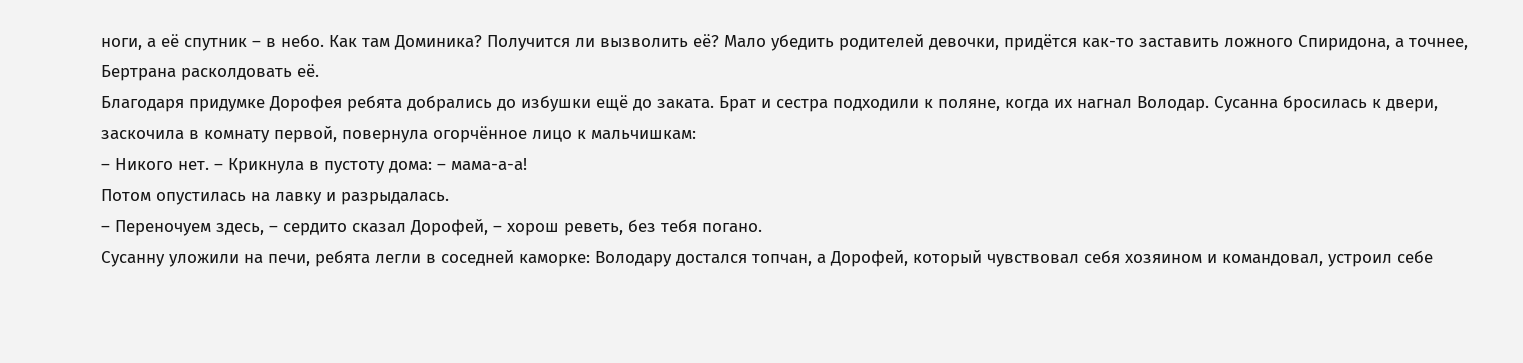ноги, а её спутник – в небо. Как там Доминика? Получится ли вызволить её? Мало убедить родителей девочки, придётся как-то заставить ложного Спиридона, а точнее, Бертрана расколдовать её.
Благодаря придумке Дорофея ребята добрались до избушки ещё до заката. Брат и сестра подходили к поляне, когда их нагнал Володар. Сусанна бросилась к двери, заскочила в комнату первой, повернула огорчённое лицо к мальчишкам:
– Никого нет. – Крикнула в пустоту дома: – мама-а-а!
Потом опустилась на лавку и разрыдалась.
– Переночуем здесь, – сердито сказал Дорофей, – хорош реветь, без тебя погано.
Сусанну уложили на печи, ребята легли в соседней каморке: Володару достался топчан, а Дорофей, который чувствовал себя хозяином и командовал, устроил себе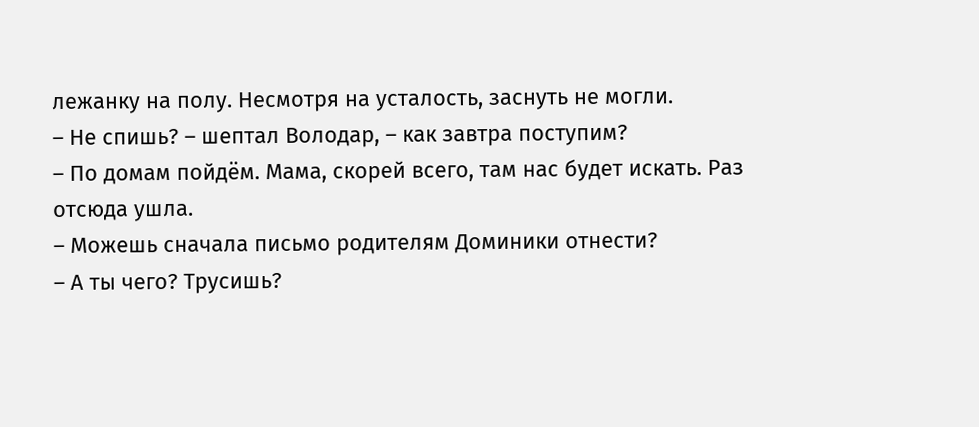лежанку на полу. Несмотря на усталость, заснуть не могли.
– Не спишь? – шептал Володар, – как завтра поступим?
– По домам пойдём. Мама, скорей всего, там нас будет искать. Раз отсюда ушла.
– Можешь сначала письмо родителям Доминики отнести?
– А ты чего? Трусишь?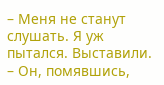– Меня не станут слушать. Я уж пытался. Выставили. – Он, помявшись,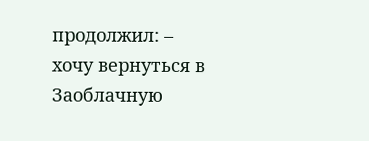продолжил: – хочу вернуться в Заоблачную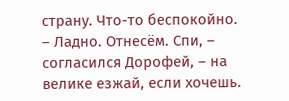страну. Что-то беспокойно.
– Ладно. Отнесём. Спи, – согласился Дорофей, – на велике езжай, если хочешь.